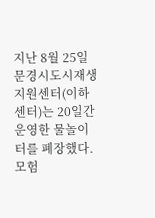지난 8월 25일 문경시도시재생지원센터(이하 센터)는 20일간 운영한 물놀이터를 폐장했다.
모험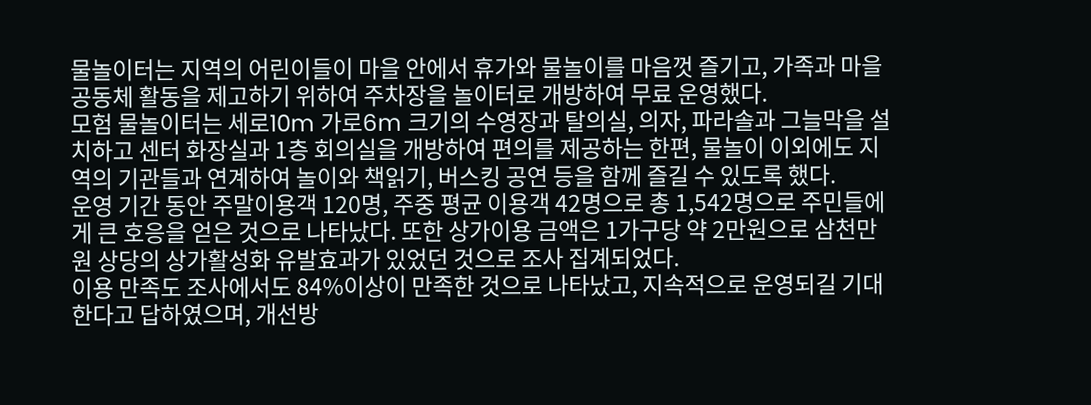물놀이터는 지역의 어린이들이 마을 안에서 휴가와 물놀이를 마음껏 즐기고, 가족과 마을 공동체 활동을 제고하기 위하여 주차장을 놀이터로 개방하여 무료 운영했다.
모험 물놀이터는 세로10m 가로6m 크기의 수영장과 탈의실, 의자, 파라솔과 그늘막을 설치하고 센터 화장실과 1층 회의실을 개방하여 편의를 제공하는 한편, 물놀이 이외에도 지역의 기관들과 연계하여 놀이와 책읽기, 버스킹 공연 등을 함께 즐길 수 있도록 했다.
운영 기간 동안 주말이용객 120명, 주중 평균 이용객 42명으로 총 1,542명으로 주민들에게 큰 호응을 얻은 것으로 나타났다. 또한 상가이용 금액은 1가구당 약 2만원으로 삼천만원 상당의 상가활성화 유발효과가 있었던 것으로 조사 집계되었다.
이용 만족도 조사에서도 84%이상이 만족한 것으로 나타났고, 지속적으로 운영되길 기대한다고 답하였으며, 개선방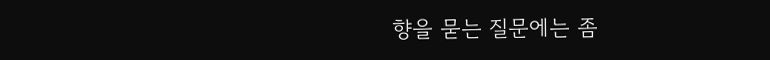향을 묻는 질문에는 좀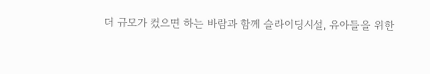더 규모가 컸으면 하는 바람과 함께 슬라이딩시설, 유아들을 위한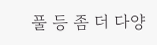풀 등 좀 더 다양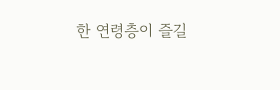한 연령층이 즐길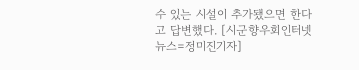수 있는 시설이 추가됐으면 한다고 답변했다. [시군향우회인터넷뉴스=정미진기자]